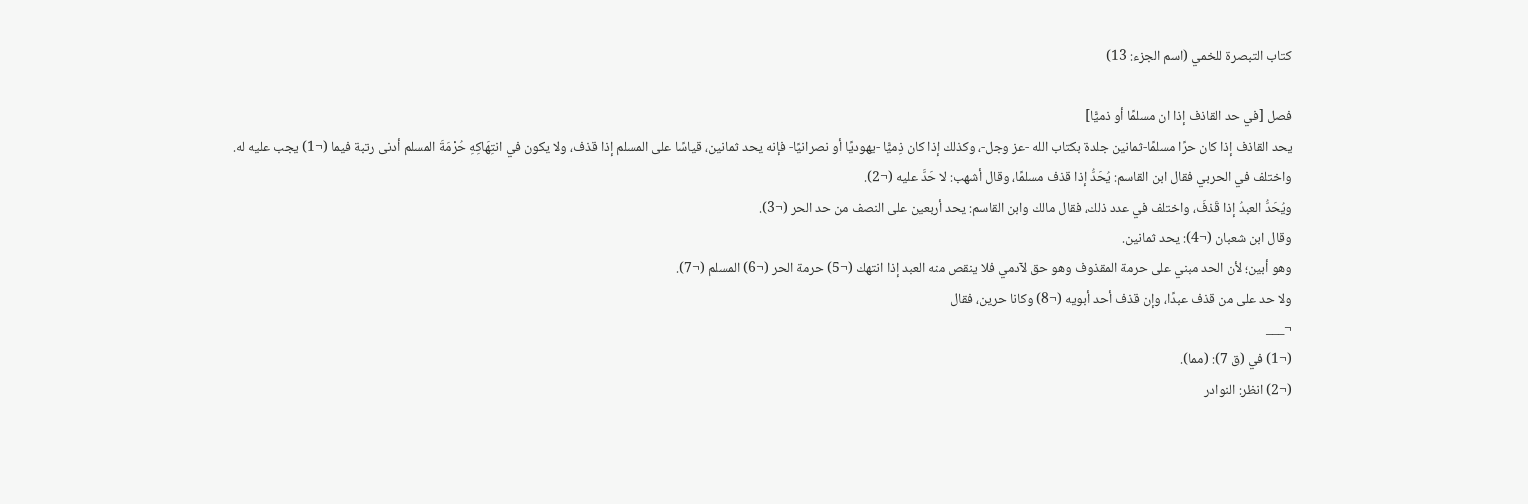كتاب التبصرة للخمي (اسم الجزء: 13)

فصل [في حد القاذف إذا ان مسلمًا أو ذميًّا]
يحد القاذف إذا كان حرًا مسلمًا-ثمانين جلدة بكتاب الله -عز وجل-، وكذلك إذا كان ذِميًّا -يهوديًا أو نصرانيًا- فإنه يحد ثمانين، قياسًا على المسلم إذا قذف، ولا يكون في انتِهَاكِهِ حُرْمَةَ المسلم أدنى رتبة فيما (¬1) يجب عليه له.
واختلف في الحربي فقال ابن القاسم: يُحَدُّ إذا قذف مسلمًا، وقال أشهب: لا حَدَّ عليه (¬2).
ويُحَدُّ العبدُ إذا قَذفَ، واختلف في عدد ذلك، فقال مالك وابن القاسم: يحد أربعين على النصف من حد الحر (¬3).
وقال ابن شعبان (¬4): يحد ثمانين.
وهو أبين؛ لأن الحد مبني على حرمة المقذوف وهو حق لآدمي فلا ينقص منه العبد إذا انتهك (¬5) حرمة الحر (¬6) المسلم (¬7).
ولا حد على من قذف عبدًا، وإن قذف أحد أبويه (¬8) وكانا حرين، فقال
¬___
(¬1) في (ق 7): (مما).
(¬2) انظر: النوادر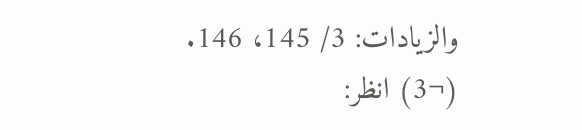والزيادات: 3/ 145، 146.
(¬3) انظر: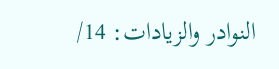النوادر والزيادات: 14/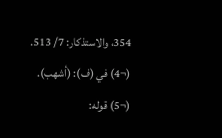354، والاستذكار: 7/ 513.
(¬4) في (ف): (أشهب).
(¬5) قوله: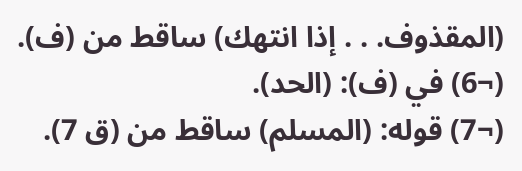(المقذوف. . . إذا انتهك) ساقط من (ف).
(¬6) في (ف): (الحد).
(¬7) قوله: (المسلم) ساقط من (ق 7).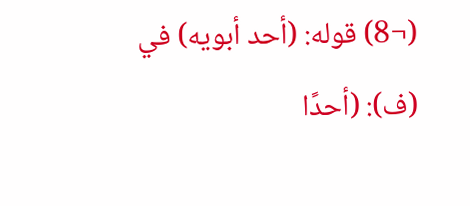(¬8) قوله: (أحد أبويه) في (ف): (أحدًا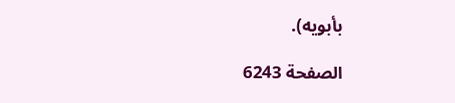بأبويه).

الصفحة 6243